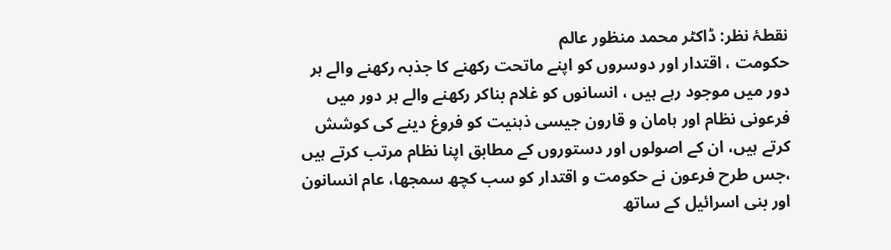نقطۂ نظر: ڈاکٹر محمد منظور عالم
حکومت ، اقتدار اور دوسروں کو اپنے ماتحت رکھنے کا جذبہ رکھنے والے ہر دور میں موجود رہے ہیں ، انسانوں کو غلام بناکر رکھنے والے ہر دور میں فرعونی نظام اور ہامان و قارون جیسی ذہنیت کو فروغ دینے کی کوشش کرتے ہیں، ان کے اصولوں اور دستوروں کے مطابق اپنا نظام مرتب کرتے ہیں ،جس طرح فرعون نے حکومت و اقتدار کو سب کچھ سمجھا، عام انسانون اور بنی اسرائیل کے ساتھ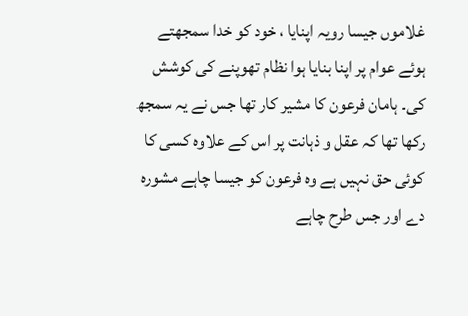غلاموں جیسا رویہ اپنایا ، خود کو خدا سمجھتے ہوئے عوام پر اپنا بنایا ہوا نظام تھوپنے کی کوشش کی۔ ہامان فرعون کا مشیر کار تھا جس نے یہ سمجھ رکھا تھا کہ عقل و ذہانت پر اس کے علاوہ کسی کا کوئی حق نہیں ہے وہ فرعون کو جیسا چاہے مشورہ دے اور جس طرح چاہے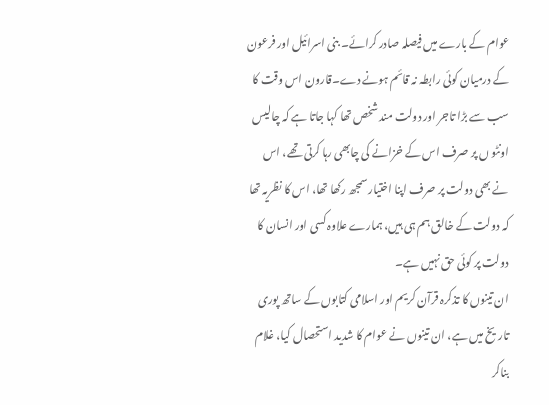عوام کے بارے میں فیصلہ صادر کرائے۔ بنی اسرائیل اور فرعون کے درمیان کوئی رابطہ نہ قائم ہونے دے۔قارون اس وقت کا سب سے بڑا تاجر اور دولت مند شخص تھا کہا جاتا ہے کہ چالیس اونٹو ں پر صرف اس کے خزانے کی چابھی رہا کرتی تھے، اس نے بھی دولت پر صرف اپنا اختیار سمجھ رکھا تھا، اس کا نظریہ تھا کہ دولت کے خالق ہم ہی ہیں، ہمارے علاوہ کسی اور انسان کا دولت پر کوئی حق نہیں ہے۔
ان تینوں کا تذکرہ قرآن کریم اور اسلامی کتابوں کے ساتھ پوری تاریخ میں ہے، ان تینوں نے عوام کا شدید استحصال کیا، غلام بناکر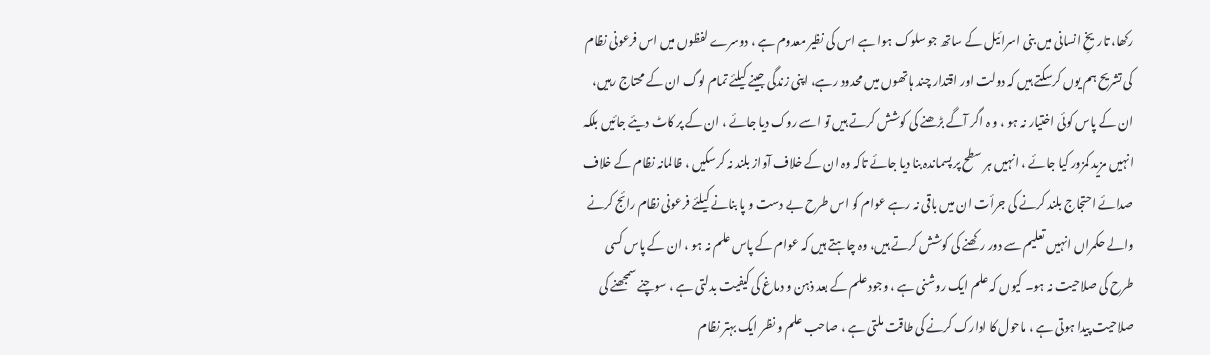رکھا، تاریخِ انسانی میں بنی اسرائیل کے ساتھ جو سلوک ہوا ہے اس کی نظیر معدوم ہے ، دوسرے لفظوں میں اس فرعونی نظام کی تشریح ہم یوں کرسکتے ہیں کہ دولت اور اقتدار چند ہاتھوں میں محدود رہے، اپنی زندگی جینے کیلئے تمام لوگ ان کے محتاج رہیں، ان کے پاس کوئی اختیار نہ ہو ، و ہ اگر آگے بڑھنے کی کوشش کرتے ہیں تو اسے روک دیا جائے ، ان کے پر کاٹ دیئے جائیں بلکہ انہیں مزید کمزور کیا جائے ، انہیں ہر سطح پر پسماندہ بنا دیا جائے تاکہ وہ ان کے خلاف آواز بلند نہ کرسکیں ، ظالمانہ نظام کے خلاف صدائے احتجاج بلند کرنے کی جرأت ان میں باقی نہ رہے عوام کو اس طرح بے دست و پا بنانے کیلئے فرعونی نظام رائج کرنے والے حکمراں انہیں تعلیم سے دور رکھنے کی کوشش کرتے ہیں، وہ چاہتے ہیں کہ عوام کے پاس علم نہ ہو ، ان کے پاس کسی طرح کی صلاحیت نہ ہو۔ کیوں کہ علم ایک روشنی ہے ، وجود علم کے بعد ذہن و دماغ کی کیفیت بدلتی ہے ، سوچنے سمجھنے کی صلاحیت پیدا ہوتی ہے ، ماحول کا ادارک کرنے کی طاقت ملتی ہے ، صاحب علم و نظر ایک بہتر نظام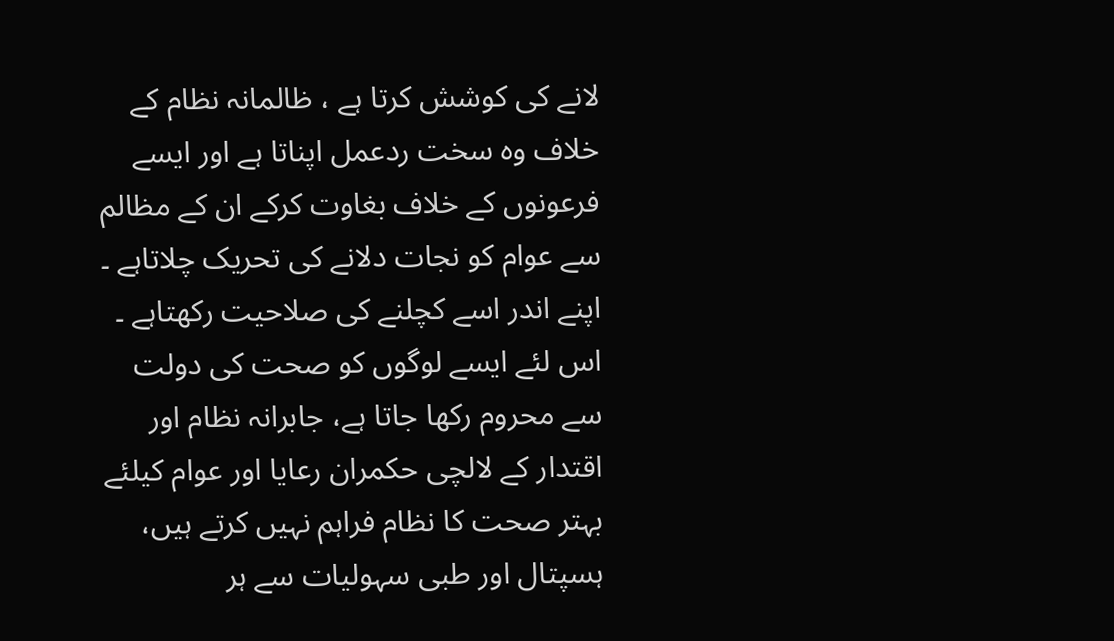لانے کی کوشش کرتا ہے ، ظالمانہ نظام کے خلاف وہ سخت ردعمل اپناتا ہے اور ایسے فرعونوں کے خلاف بغاوت کرکے ان کے مظالم سے عوام کو نجات دلانے کی تحریک چلاتاہے ۔ اپنے اندر اسے کچلنے کی صلاحیت رکھتاہے ۔ اس لئے ایسے لوگوں کو صحت کی دولت سے محروم رکھا جاتا ہے، جابرانہ نظام اور اقتدار کے لالچی حکمران رعایا اور عوام کیلئے بہتر صحت کا نظام فراہم نہیں کرتے ہیں، ہسپتال اور طبی سہولیات سے ہر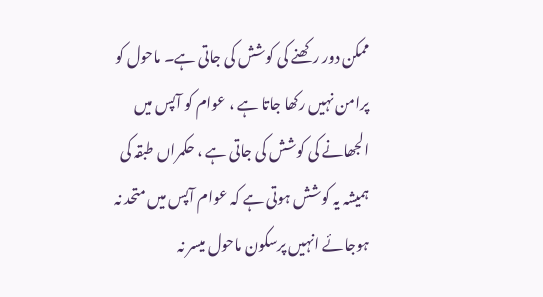ممکن دور رکھنے کی کوشش کی جاتی ہے۔ ماحول کو پرامن نہیں رکھا جاتا ہے ، عوام کو آپس میں الجھانے کی کوشش کی جاتی ہے ، حکمراں طبقہ کی ہمیشہ یہ کوشش ہوتی ہے کہ عوام آپس میں متحد نہ ہوجائے انہیں پرسکون ماحول میسر نہ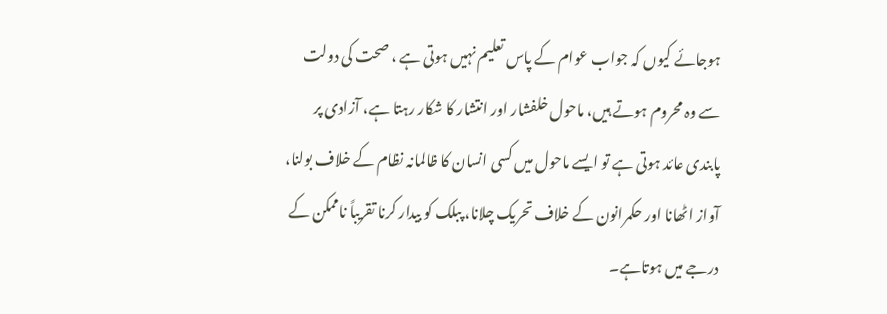ہوجائے کیوں کہ جواب عوام کے پاس تعلیم نہیں ہوتی ہے ، صحت کی دولت سے وہ محروم ہوتے ہیں، ماحول خلفشار اور انتشار کا شکار رہتا ہے، آزادی پر پابندی عائد ہوتی ہے تو ایسے ماحول میں کسی انسان کا ظالمانہ نظام کے خلاف بولنا، آواز اٹھانا اور حکمرانون کے خلاف تحریک چلانا، پبلک کو بیدار کرنا تقریباً ناممکن کے درجے میں ہوتاہے۔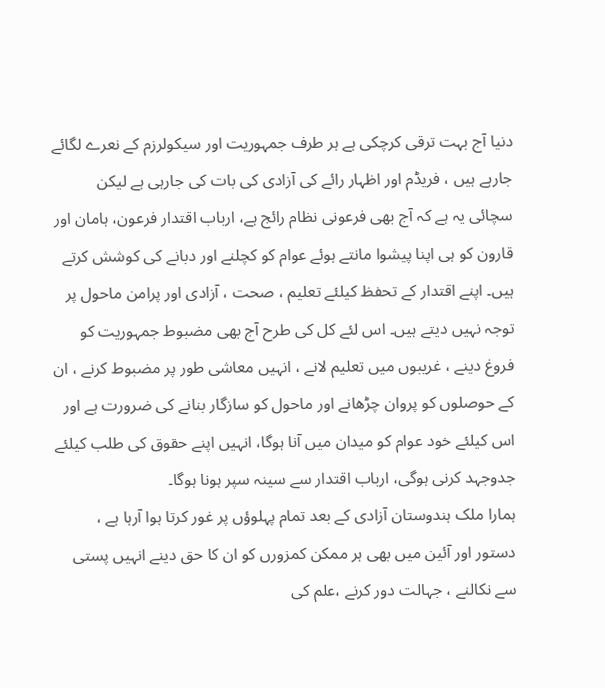دنیا آج بہت ترقی کرچکی ہے ہر طرف جمہوریت اور سیکولرزم کے نعرے لگائے جارہے ہیں ، فریڈم اور اظہار رائے کی آزادی کی بات کی جارہی ہے لیکن سچائی یہ ہے کہ آج بھی فرعونی نظام رائج ہے، ارباب اقتدار فرعون، ہامان اور قارون کو ہی اپنا پیشوا مانتے ہوئے عوام کو کچلنے اور دبانے کی کوشش کرتے ہیں۔ اپنے اقتدار کے تحفظ کیلئے تعلیم ، صحت ، آزادی اور پرامن ماحول پر توجہ نہیں دیتے ہیں۔ اس لئے کل کی طرح آج بھی مضبوط جمہوریت کو فروغ دینے ، غریبوں میں تعلیم لانے ، انہیں معاشی طور پر مضبوط کرنے ، ان کے حوصلوں کو پروان چڑھانے اور ماحول کو سازگار بنانے کی ضرورت ہے اور اس کیلئے خود عوام کو میدان میں آنا ہوگا، انہیں اپنے حقوق کی طلب کیلئے جدوجہد کرنی ہوگی، ارباب اقتدار سے سینہ سپر ہونا ہوگا۔
ہمارا ملک ہندوستان آزادی کے بعد تمام پہلوؤں پر غور کرتا ہوا آرہا ہے ، دستور اور آئین میں بھی ہر ممکن کمزورں کو ان کا حق دینے انہیں پستی سے نکالنے ، جہالت دور کرنے ،علم کی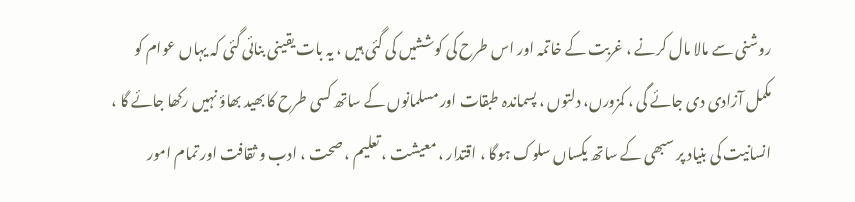روشنی سے مالا مال کرنے ، غربت کے خاتمہ اور اس طرح کی کوششیں کی گئی ہیں ، یہ بات یقینی بنائی گئی کہ یہاں عوام کو مکمل آزادی دی جائے گی ، کمزورں، دلتوں ، پسماندہ طبقات اور مسلمانوں کے ساتھ کسی طرح کا بھید بھاؤ نہیں رکھا جائے گا ، انسانیت کی بنیاد پر سبھی کے ساتھ یکساں سلوک ہوگا ، اقتدار ، معیشت ، تعلیم ، صحت ، ادب و ثقافت اور تمام امور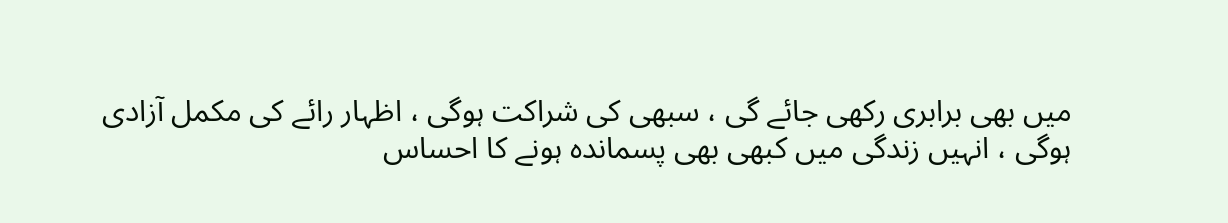میں بھی برابری رکھی جائے گی ، سبھی کی شراکت ہوگی ، اظہار رائے کی مکمل آزادی ہوگی ، انہیں زندگی میں کبھی بھی پسماندہ ہونے کا احساس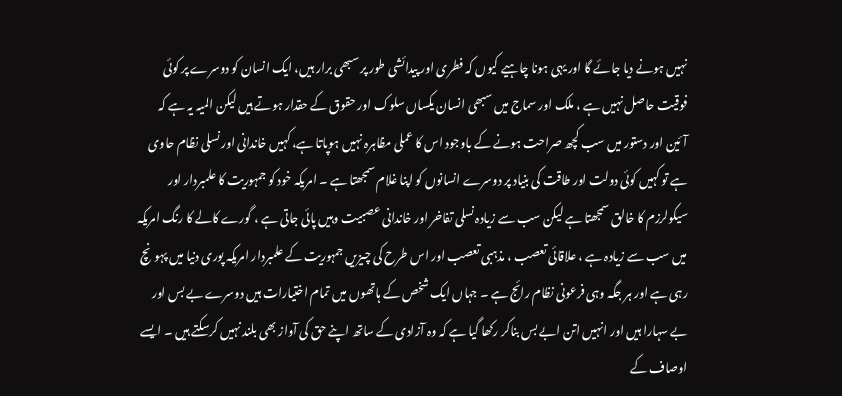نہیں ہونے دیا جائے گا اور یہی ہونا چاہیے کیوں کہ فطری اور پیدائشی طور پر سبھی برار ہیں، ایک انسان کو دوسرے پر کوئی فوقیت حاصل نہیں ہے ، ملک اور سماج میں سبھی انسان یکساں سلوک اور حقوق کے حقدار ہوتے ہیں لیکن المیہ یہ ہے کہ آئین اور دستور میں سب کچھ صراحت ہونے کے باوجود اس کا عملی مظاہرہ نہیں ہوپاتا ہے، کہیں خاندانی اور نسلی نظام حاوی ہے تو کہیں کوئی دولت اور طاقت کی بنیاد پر دوسرے انسانوں کو اپنا غلام سمجھتا ہے ۔ امریکہ خود کو جمہوریت کا علمبردار اور سیکولرزم کا خالق سمجھتا ہے لیکن سب سے زیادہ نسلی تفاخر اور خاندانی عصبیت وہیں پائی جاتی ہے ، گورے کالے کا رنگ امریکہ میں سب سے زیادہ ہے ، علاقائی تعصب ، مذہبی تعصب اور اس طرح کی چیزیں جمہوریت کے علمبردار امریکہ پوری دنیا میں پہونچ رہی ہے اور ہر جگہ وہی فرعونی نظام رائج ہے ۔ جہاں ایک شخص کے ہاتھوں میں تمام اختیارات ہیں دوسرے بے بس اور بے سہارا ہیں اور انہیں اتن ابے بس بناکر رکھا گیا ہے کہ وہ آزادی کے ساتھ اپنے حق کی آواز بھی بلند نہیں کرسکتے ہیں ۔ ایسے اوصاف کے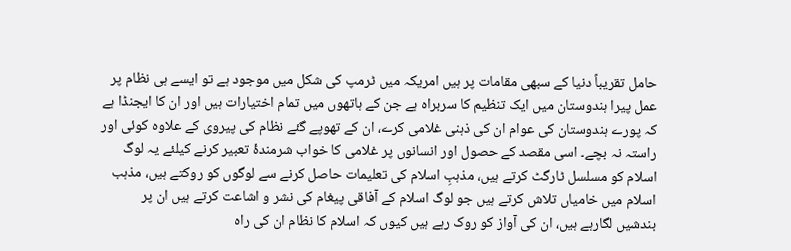حامل تقریباً دنیا کے سبھی مقامات پر ہیں امریکہ میں ٹرمپ کی شکل میں موجود ہے تو ایسے ہی نظام پر عمل پیرا ہندوستان میں ایک تنظیم کا سربراہ ہے جن کے ہاتھوں میں تمام اختیارات ہیں اور ان کا ایجنڈا ہے کہ پورے ہندوستان کی عوام ان کی ذہنی غلامی کرے، ان کے تھوپے گئے نظام کی پیروی کے علاوہ کوئی اور راستہ نہ بچے۔ اسی مقصد کے حصول اور انسانوں پر غلامی کا خواب شرمندۂ تعبیر کرنے کیلئے یہ لوگ اسلام کو مسلسل ٹارگٹ کرتے ہیں، مذہبِ اسلام کی تعلیمات حاصل کرنے سے لوگوں کو روکتے ہیں، مذہب اسلام میں خامیاں تلاش کرتے ہیں جو لوگ اسلام کے آفاقی پیغام کی نشر و اشاعت کرتے ہیں ان پر بندشیں لگارہے ہیں، ان کی آواز کو روک رہے ہیں کیوں کہ اسلام کا نظام ان کی راہ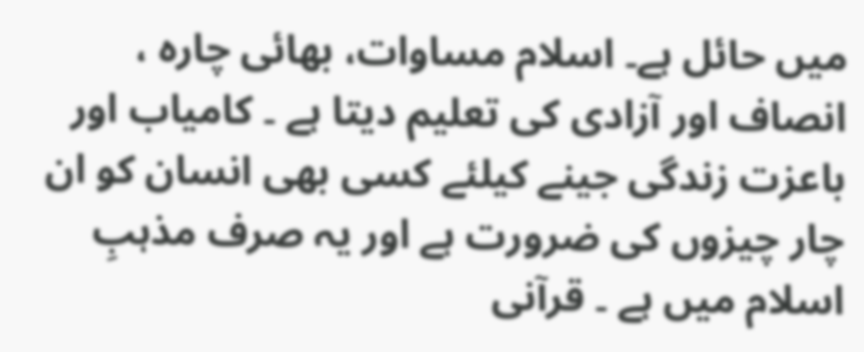میں حائل ہے۔ اسلام مساوات، بھائی چارہ ، انصاف اور آزادی کی تعلیم دیتا ہے ۔ کامیاب اور باعزت زندگی جینے کیلئے کسی بھی انسان کو ان چار چیزوں کی ضرورت ہے اور یہ صرف مذہبِ اسلام میں ہے ۔ قرآنی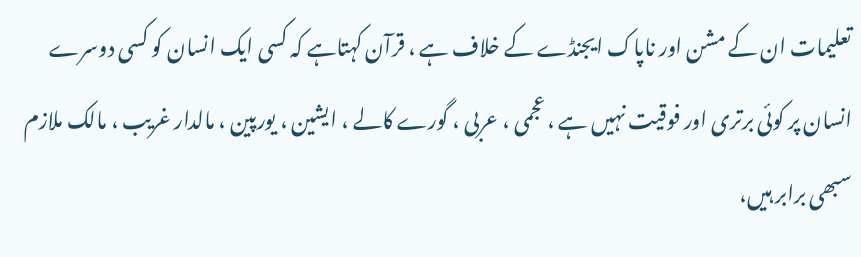تعلیمات ان کے مشن اور ناپاک ایجنڈے کے خلاف ہے ، قرآن کہتاہے کہ کسی ایک انسان کو کسی دوسرے انسان پر کوئی برتری اور فوقیت نہیں ہے ، عجمی ، عربی ، گورے کالے ، ایشین ، یورپین ، مالدار غریب ، مالک ملازم سبھی برابر ہیں،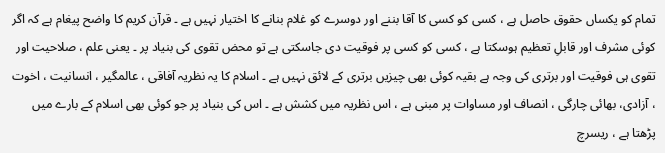تمام کو یکساں حقوق حاصل ہے ، کسی کو کسی کا آقا بننے اور دوسرے کو غلام بنانے کا اختیار نہیں ہے ۔ قرآن کریم کا واضح پیغام ہے کہ اگر کوئی مشرف اور قابلِ تعظیم ہوسکتا ہے ، کسی کو کسی پر فوقیت دی جاسکتی ہے تو محض تقوی کی بنیاد پر ۔ یعنی علم ، صلاحیت اور تقوی ہی فوقیت اور برتری کی وجہ ہے بقیہ کوئی بھی چیزیں برتری کے لائق نہیں ہے ۔ اسلام کا یہ نظریہ آفاقی ، عالمگیر ، انسانیت ، اخوت ، آزادی، بھائی چارگی ، انصاف اور مساوات پر مبنی ہے ، اس نظریہ میں کشش ہے ۔ اس کی بنیاد پر جو کوئی بھی اسلام کے بارے میں پڑھتا ہے ، ریسرچ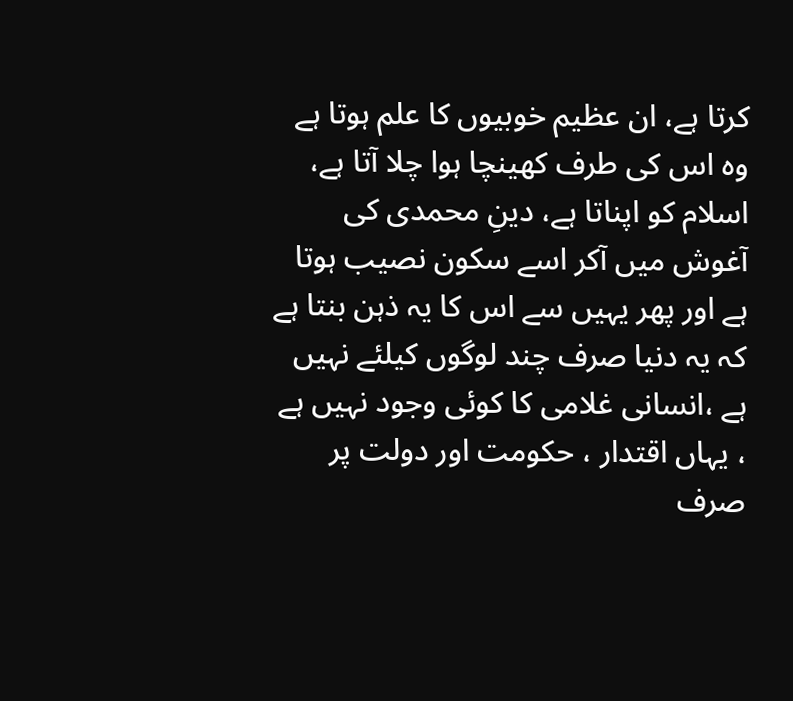کرتا ہے، ان عظیم خوبیوں کا علم ہوتا ہے وہ اس کی طرف کھینچا ہوا چلا آتا ہے، اسلام کو اپناتا ہے، دینِ محمدی کی آغوش میں آکر اسے سکون نصیب ہوتا ہے اور پھر یہیں سے اس کا یہ ذہن بنتا ہے کہ یہ دنیا صرف چند لوگوں کیلئے نہیں ہے ،انسانی غلامی کا کوئی وجود نہیں ہے ، یہاں اقتدار ، حکومت اور دولت پر صرف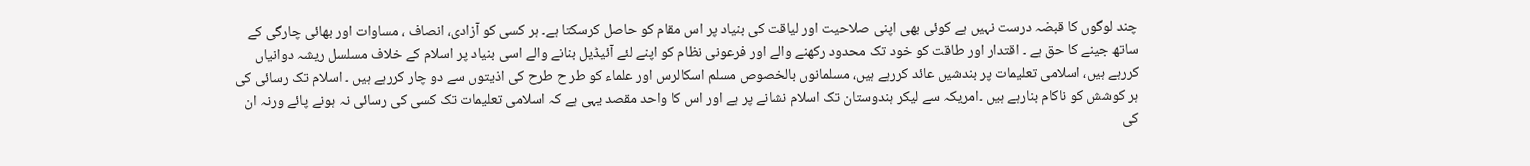چند لوگوں کا قبضہ درست نہیں ہے کوئی بھی اپنی صلاحیت اور لیاقت کی بنیاد پر اس مقام کو حاصل کرسکتا ہے۔ ہر کسی کو آزادی، انصاف ، مساوات اور بھائی چارگی کے ساتھ جینے کا حق ہے ۔ اقتدار اور طاقت کو خود تک محدود رکھنے والے اور فرعونی نظام کو اپنے لئے آئیڈیل بنانے والے اسی بنیاد پر اسلام کے خلاف مسلسل ریشہ دوانیاں کررہے ہیں، اسلامی تعلیمات پر بندشیں عائد کررہے ہیں، مسلمانوں بالخصوص مسلم اسکالرس اور علماء کو طر ح طرح کی اذیتوں سے دو چار کررہے ہیں ۔ اسلام تک رسائی کی ہر کوشش کو ناکام بنارہے ہیں ۔امریکہ سے لیکر ہندوستان تک اسلام نشانے پر ہے اور اس کا واحد مقصد یہی ہے کہ اسلامی تعلیمات تک کسی کی رسائی نہ ہونے پائے ورنہ ان کی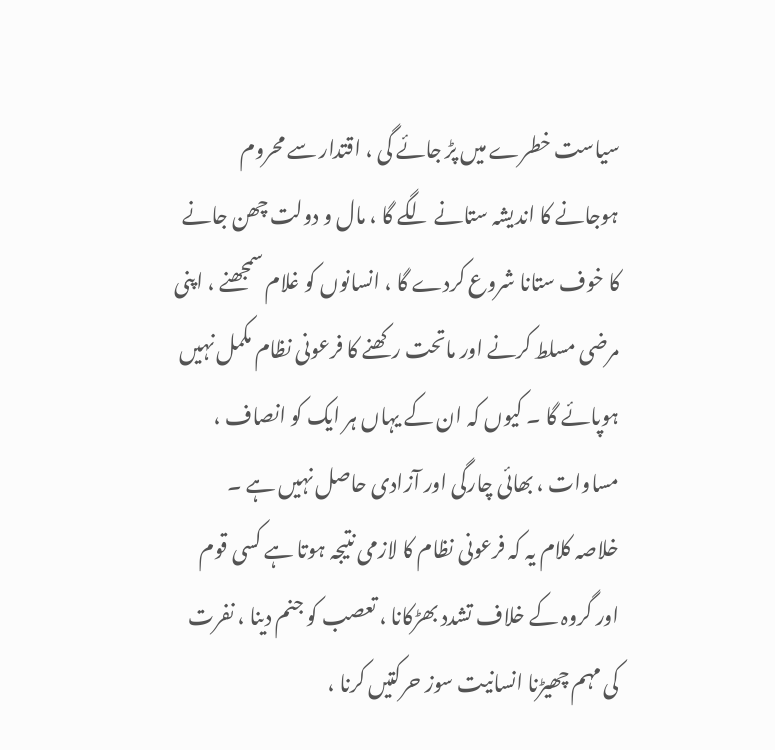سیاست خطرے میں پڑ جائے گی ، اقتدار سے محروم ہوجانے کا اندیشہ ستانے لگے گا ، مال و دولت چھن جانے کا خوف ستانا شروع کردے گا ، انسانوں کو غلام سمجھنے ، اپنی مرضی مسلط کرنے اور ماتحت رکھنے کا فرعونی نظام مکمل نہیں ہوپائے گا ۔ کیوں کہ ان کے یہاں ہر ایک کو انصاف ، مساوات ، بھائی چارگی اور آزادی حاصل نہیں ہے ۔
خلاصہ کلام یہ کہ فرعونی نظام کا لازمی نتیجہ ہوتا ہے کسی قوم اور گروہ کے خلاف تشدد بھڑکانا ، تعصب کو جنم دینا ، نفرت کی مہم چھیڑنا انسانیت سوز حرکتیں کرنا ،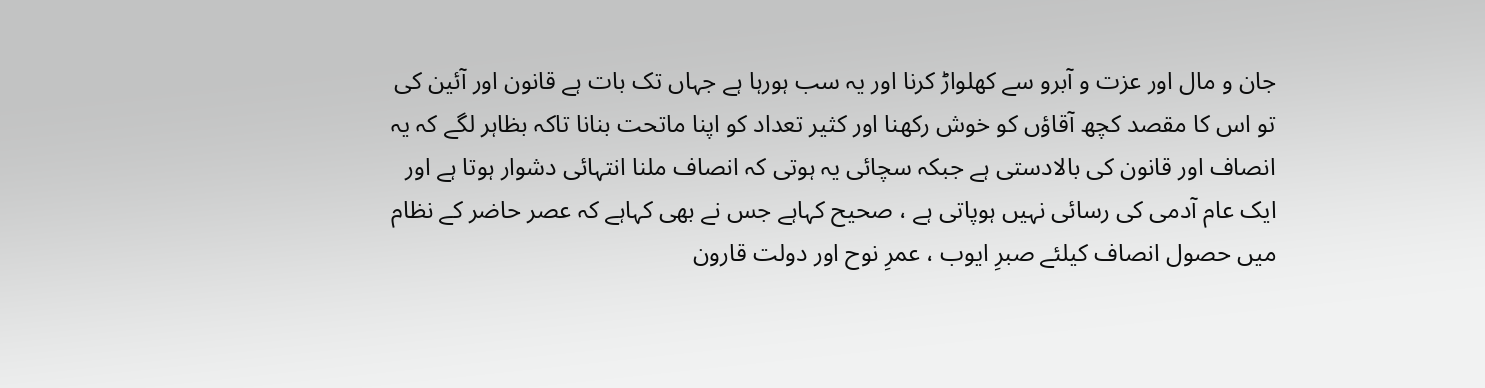جان و مال اور عزت و آبرو سے کھلواڑ کرنا اور یہ سب ہورہا ہے جہاں تک بات ہے قانون اور آئین کی تو اس کا مقصد کچھ آقاؤں کو خوش رکھنا اور کثیر تعداد کو اپنا ماتحت بنانا تاکہ بظاہر لگے کہ یہ انصاف اور قانون کی بالادستی ہے جبکہ سچائی یہ ہوتی کہ انصاف ملنا انتہائی دشوار ہوتا ہے اور ایک عام آدمی کی رسائی نہیں ہوپاتی ہے ، صحیح کہاہے جس نے بھی کہاہے کہ عصر حاضر کے نظام میں حصول انصاف کیلئے صبرِ ایوب ، عمرِ نوح اور دولت قارون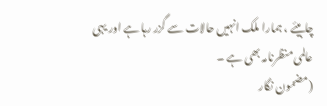چاہیئے ، ہمارا ملک انہیں حالات سے گزر رہا ہے اور یہی عالمی منظرنامہ بھی ہے ۔
(مضمون نگار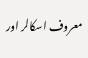معروف اسکالر اور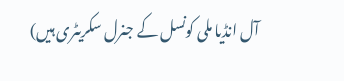آل انڈیا ملی کونسل کے جنرل سکریٹری ہیں)